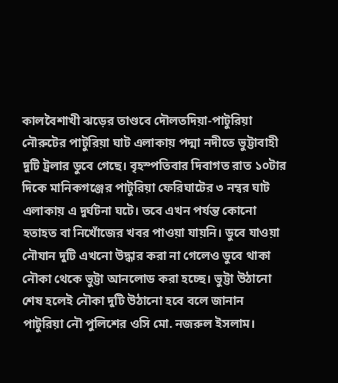কালবৈশাখী ঝড়ের তাণ্ডবে দৌলতদিয়া-পাটুরিয়া নৌরুটের পাটুরিয়া ঘাট এলাকায় পদ্মা নদীতে ভুট্টাবাহী দুটি ট্রলার ডুবে গেছে। বৃহস্পতিবার দিবাগত রাত ১০টার দিকে মানিকগঞ্জের পাটুরিয়া ফেরিঘাটের ৩ নম্বর ঘাট এলাকায় এ দুর্ঘটনা ঘটে। তবে এখন পর্যন্ত কোনো হতাহত বা নিখোঁজের খবর পাওয়া যায়নি। ডুবে যাওয়া নৌযান দুটি এখনো উদ্ধার করা না গেলেও ডুবে থাকা নৌকা থেকে ভুট্টা আনলোড করা হচ্ছে। ভুট্টা উঠানো শেষ হলেই নৌকা দুটি উঠানো হবে বলে জানান পাটুরিয়া নৌ পুলিশের ওসি মো. নজরুল ইসলাম।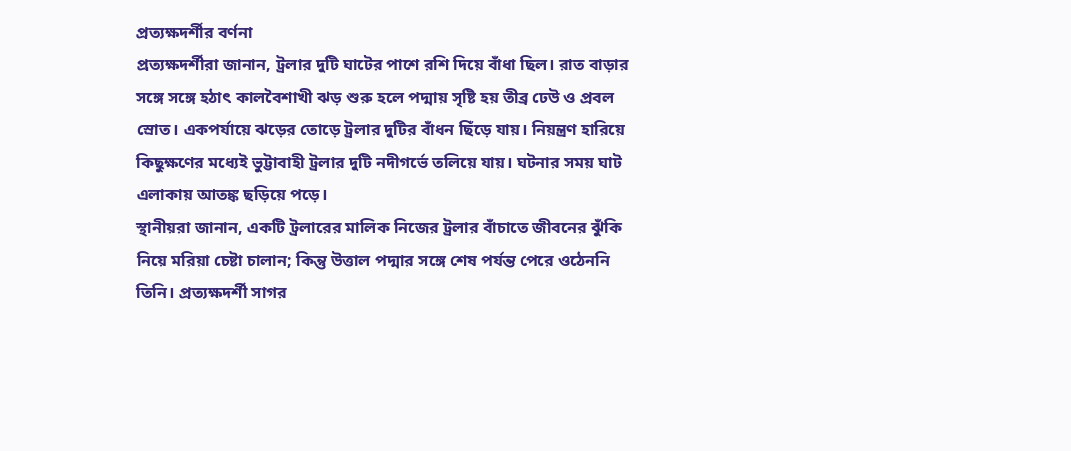প্রত্যক্ষদর্শীর বর্ণনা
প্রত্যক্ষদর্শীরা জানান, ট্রলার দুটি ঘাটের পাশে রশি দিয়ে বাঁধা ছিল। রাত বাড়ার সঙ্গে সঙ্গে হঠাৎ কালবৈশাখী ঝড় শুরু হলে পদ্মায় সৃষ্টি হয় তীব্র ঢেউ ও প্রবল স্রোত। একপর্যায়ে ঝড়ের তোড়ে ট্রলার দুটির বাঁধন ছিঁড়ে যায়। নিয়ন্ত্রণ হারিয়ে কিছুক্ষণের মধ্যেই ভুট্টাবাহী ট্রলার দুটি নদীগর্ভে তলিয়ে যায়। ঘটনার সময় ঘাট এলাকায় আতঙ্ক ছড়িয়ে পড়ে।
স্থানীয়রা জানান, একটি ট্রলারের মালিক নিজের ট্রলার বাঁচাতে জীবনের ঝুঁকি নিয়ে মরিয়া চেষ্টা চালান; কিন্তু উত্তাল পদ্মার সঙ্গে শেষ পর্যন্ত পেরে ওঠেননি তিনি। প্রত্যক্ষদর্শী সাগর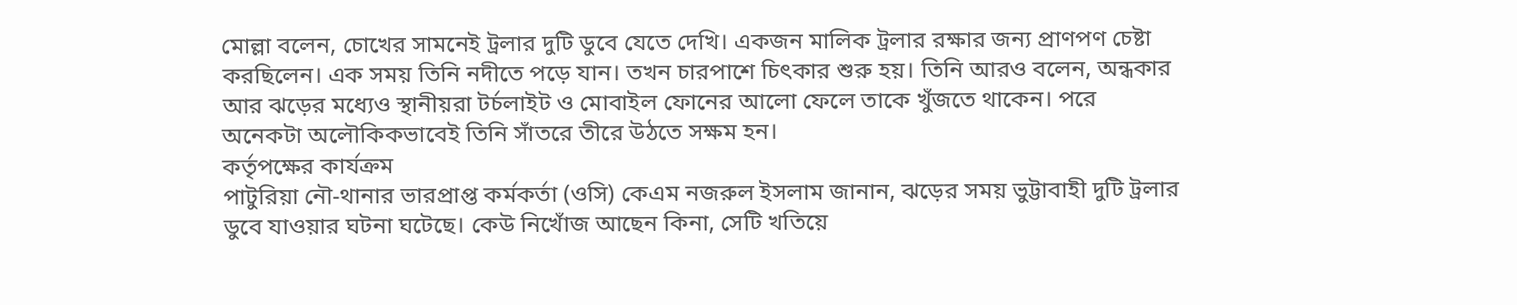মোল্লা বলেন, চোখের সামনেই ট্রলার দুটি ডুবে যেতে দেখি। একজন মালিক ট্রলার রক্ষার জন্য প্রাণপণ চেষ্টা করছিলেন। এক সময় তিনি নদীতে পড়ে যান। তখন চারপাশে চিৎকার শুরু হয়। তিনি আরও বলেন, অন্ধকার আর ঝড়ের মধ্যেও স্থানীয়রা টর্চলাইট ও মোবাইল ফোনের আলো ফেলে তাকে খুঁজতে থাকেন। পরে অনেকটা অলৌকিকভাবেই তিনি সাঁতরে তীরে উঠতে সক্ষম হন।
কর্তৃপক্ষের কার্যক্রম
পাটুরিয়া নৌ-থানার ভারপ্রাপ্ত কর্মকর্তা (ওসি) কেএম নজরুল ইসলাম জানান, ঝড়ের সময় ভুট্টাবাহী দুটি ট্রলার ডুবে যাওয়ার ঘটনা ঘটেছে। কেউ নিখোঁজ আছেন কিনা, সেটি খতিয়ে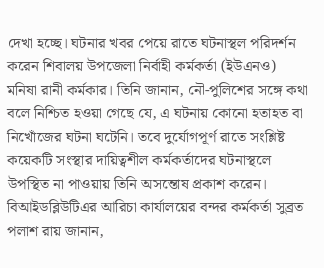দেখা হচ্ছে। ঘটনার খবর পেয়ে রাতে ঘটনাস্থল পরিদর্শন করেন শিবালয় উপজেলা নির্বাহী কর্মকর্তা (ইউএনও) মনিষা রানী কর্মকার। তিনি জানান, নৌ-পুলিশের সঙ্গে কথা বলে নিশ্চিত হওয়া গেছে যে, এ ঘটনায় কোনো হতাহত বা নিখোঁজের ঘটনা ঘটেনি। তবে দুর্যোগপূর্ণ রাতে সংশ্লিষ্ট কয়েকটি সংস্থার দায়িত্বশীল কর্মকর্তাদের ঘটনাস্থলে উপস্থিত না পাওয়ায় তিনি অসন্তোষ প্রকাশ করেন।
বিআইডব্লিউটিএর আরিচা কার্যালয়ের বন্দর কর্মকর্তা সুব্রত পলাশ রায় জানান,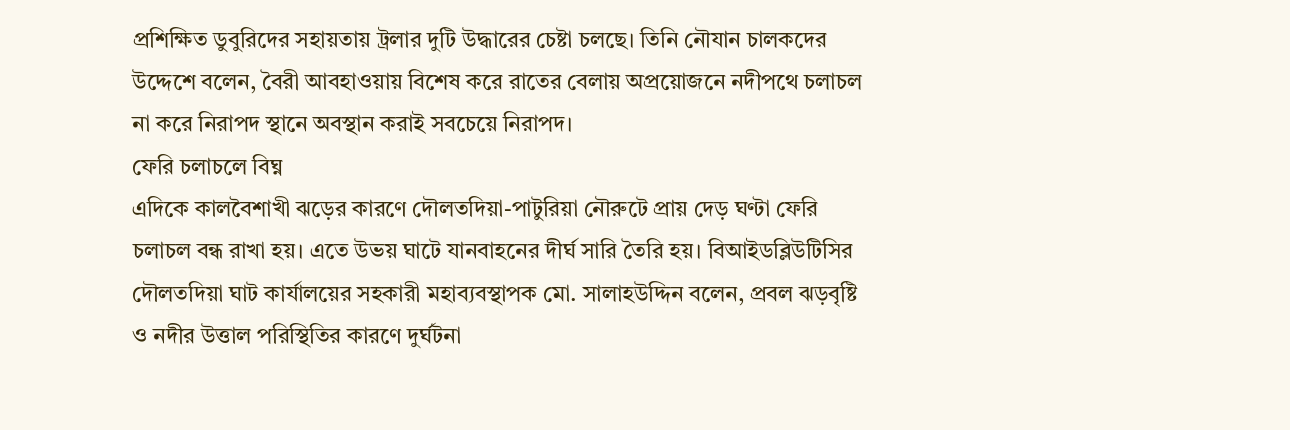প্রশিক্ষিত ডুবুরিদের সহায়তায় ট্রলার দুটি উদ্ধারের চেষ্টা চলছে। তিনি নৌযান চালকদের উদ্দেশে বলেন, বৈরী আবহাওয়ায় বিশেষ করে রাতের বেলায় অপ্রয়োজনে নদীপথে চলাচল না করে নিরাপদ স্থানে অবস্থান করাই সবচেয়ে নিরাপদ।
ফেরি চলাচলে বিঘ্ন
এদিকে কালবৈশাখী ঝড়ের কারণে দৌলতদিয়া-পাটুরিয়া নৌরুটে প্রায় দেড় ঘণ্টা ফেরি চলাচল বন্ধ রাখা হয়। এতে উভয় ঘাটে যানবাহনের দীর্ঘ সারি তৈরি হয়। বিআইডব্লিউটিসির দৌলতদিয়া ঘাট কার্যালয়ের সহকারী মহাব্যবস্থাপক মো. সালাহউদ্দিন বলেন, প্রবল ঝড়বৃষ্টি ও নদীর উত্তাল পরিস্থিতির কারণে দুর্ঘটনা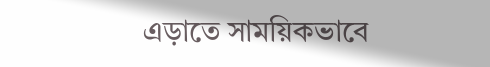এড়াতে সাময়িকভাবে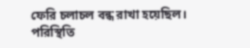ফেরি চলাচল বন্ধ রাখা হয়েছিল। পরিস্থিতি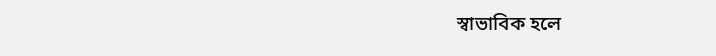স্বাভাবিক হলে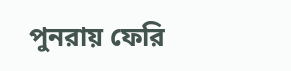পুনরায় ফেরি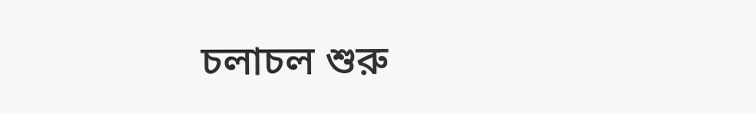চলাচল শুরু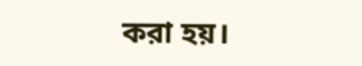করা হয়।